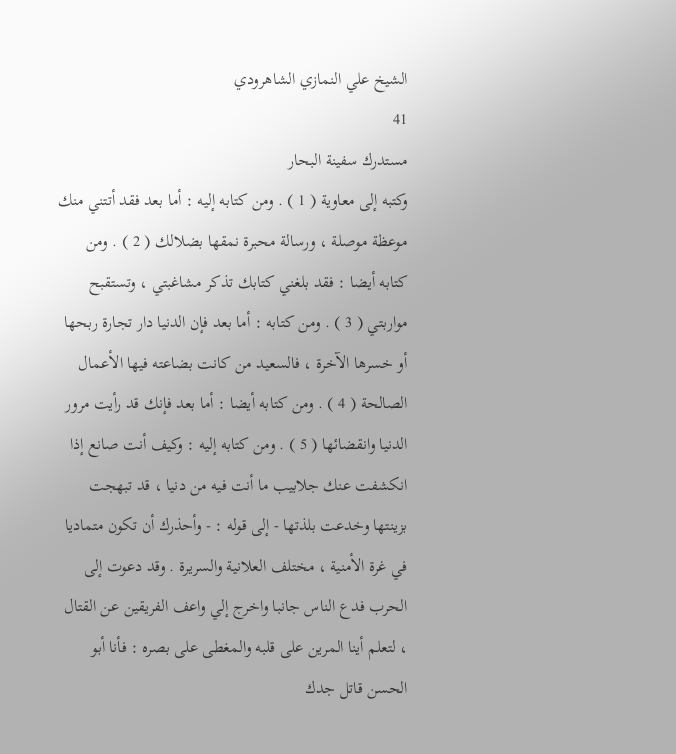الشيخ علي النمازي الشاهرودي
41
مستدرك سفينة البحار
وكتبه إلى معاوية ( 1 ) . ومن كتابه إليه : أما بعد فقد أتتني منك موعظة موصلة ، ورسالة محبرة نمقها بضلالك ( 2 ) . ومن كتابه أيضا : فقد بلغني كتابك تذكر مشاغبتي ، وتستقبح مواربتي ( 3 ) . ومن كتابه : أما بعد فإن الدنيا دار تجارة ربحها أو خسرها الآخرة ، فالسعيد من كانت بضاعته فيها الأعمال الصالحة ( 4 ) . ومن كتابه أيضا : أما بعد فإنك قد رأيت مرور الدنيا وانقضائها ( 5 ) . ومن كتابه إليه : وكيف أنت صانع إذا انكشفت عنك جلابيب ما أنت فيه من دنيا ، قد تبهجت بزينتها وخدعت بلذتها - إلى قوله : - وأحذرك أن تكون متماديا في غرة الأمنية ، مختلف العلانية والسريرة . وقد دعوت إلى الحرب فدع الناس جانبا واخرج إلي واعف الفريقين عن القتال ، لتعلم أينا المرين على قلبه والمغطى على بصره : فأنا أبو الحسن قاتل جدك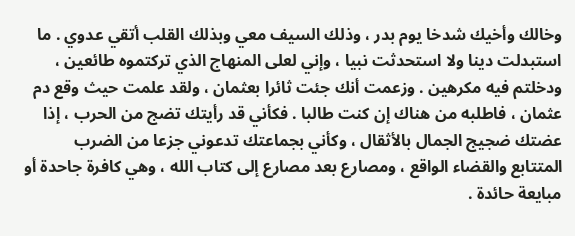وخالك وأخيك شدخا يوم بدر ، وذلك السيف معي وبذلك القلب أتقي عدوي . ما استبدلت دينا ولا استحدثت نبيا ، وإني لعلى المنهاج الذي تركتموه طائعين ، ودخلتم فيه مكرهين . وزعمت أنك جئت ثائرا بعثمان ، ولقد علمت حيث وقع دم عثمان ، فاطلبه من هناك إن كنت طالبا . فكأني قد رأيتك تضج من الحرب ، إذا عضتك ضجيج الجمال بالأثقال ، وكأني بجماعتك تدعوني جزعا من الضرب المتتابع والقضاء الواقع ، ومصارع بعد مصارع إلى كتاب الله ، وهي كافرة جاحدة أو مبايعة حائدة .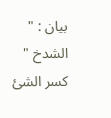بيان : " الشدخ " كسر الشئ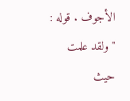الأجوف . قوله : " ولقد علمت حيث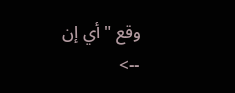وقع " أي إن
-->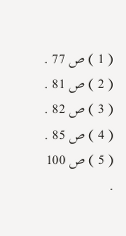( 1 ) ص 77 . ( 2 ) ص 81 . ( 3 ) ص 82 . ( 4 ) ص 85 . ( 5 ) ص 100 .